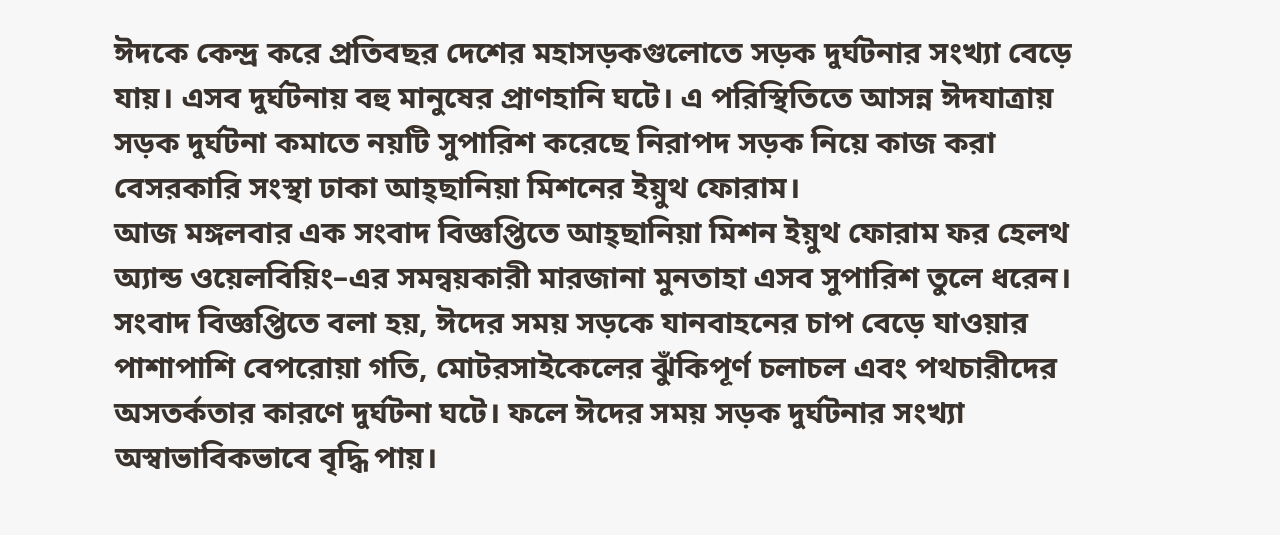ঈদকে কেন্দ্র করে প্রতিবছর দেশের মহাসড়কগুলোতে সড়ক দুর্ঘটনার সংখ্যা বেড়ে যায়। এসব দুর্ঘটনায় বহু মানুষের প্রাণহানি ঘটে। এ পরিস্থিতিতে আসন্ন ঈদযাত্রায় সড়ক দুর্ঘটনা কমাতে নয়টি সুপারিশ করেছে নিরাপদ সড়ক নিয়ে কাজ করা বেসরকারি সংস্থা ঢাকা আহ্ছানিয়া মিশনের ইয়ুথ ফোরাম।
আজ মঙ্গলবার এক সংবাদ বিজ্ঞপ্তিতে আহ্ছানিয়া মিশন ইয়ুথ ফোরাম ফর হেলথ অ্যান্ড ওয়েলবিয়িং–এর সমন্বয়কারী মারজানা মুনতাহা এসব সুপারিশ তুলে ধরেন।
সংবাদ বিজ্ঞপ্তিতে বলা হয়, ঈদের সময় সড়কে যানবাহনের চাপ বেড়ে যাওয়ার পাশাপাশি বেপরোয়া গতি, মোটরসাইকেলের ঝুঁকিপূর্ণ চলাচল এবং পথচারীদের অসতর্কতার কারণে দুর্ঘটনা ঘটে। ফলে ঈদের সময় সড়ক দুর্ঘটনার সংখ্যা অস্বাভাবিকভাবে বৃদ্ধি পায়।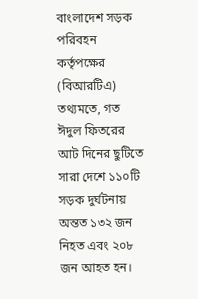বাংলাদেশ সড়ক পরিবহন কর্তৃপক্ষের (বিআরটিএ) তথ্যমতে, গত ঈদুল ফিতরের আট দিনের ছুটিতে সারা দেশে ১১০টি সড়ক দুর্ঘটনায় অন্তত ১৩২ জন নিহত এবং ২০৮ জন আহত হন।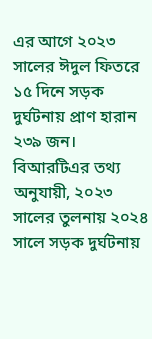এর আগে ২০২৩ সালের ঈদুল ফিতরে ১৫ দিনে সড়ক দুর্ঘটনায় প্রাণ হারান ২৩৯ জন।
বিআরটিএর তথ্য অনুযায়ী, ২০২৩ সালের তুলনায় ২০২৪ সালে সড়ক দুর্ঘটনায়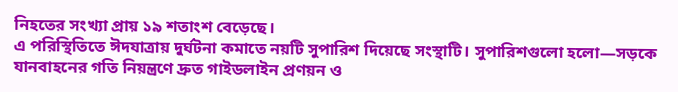নিহতের সংখ্যা প্রায় ১৯ শতাংশ বেড়েছে।
এ পরিস্থিতিতে ঈদযাত্রায় দুর্ঘটনা কমাতে নয়টি সুপারিশ দিয়েছে সংস্থাটি। সুপারিশগুলো হলো—সড়কে যানবাহনের গতি নিয়ন্ত্রণে দ্রুত গাইডলাইন প্রণয়ন ও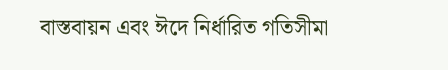বাস্তবায়ন এবং ঈদে নির্ধারিত গতিসীমা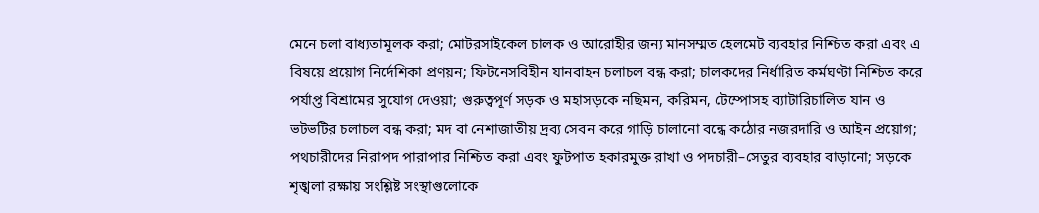মেনে চলা বাধ্যতামূলক করা; মোটরসাইকেল চালক ও আরোহীর জন্য মানসম্মত হেলমেট ব্যবহার নিশ্চিত করা এবং এ বিষয়ে প্রয়োগ নির্দেশিকা প্রণয়ন; ফিটনেসবিহীন যানবাহন চলাচল বন্ধ করা; চালকদের নির্ধারিত কর্মঘণ্টা নিশ্চিত করে পর্যাপ্ত বিশ্রামের সুযোগ দেওয়া; গুরুত্বপূর্ণ সড়ক ও মহাসড়কে নছিমন, করিমন, টেম্পোসহ ব্যাটারিচালিত যান ও ভটভটির চলাচল বন্ধ করা; মদ বা নেশাজাতীয় দ্রব্য সেবন করে গাড়ি চালানো বন্ধে কঠোর নজরদারি ও আইন প্রয়োগ; পথচারীদের নিরাপদ পারাপার নিশ্চিত করা এবং ফুটপাত হকারমুক্ত রাখা ও পদচারী–সেতুর ব্যবহার বাড়ানো; সড়কে শৃঙ্খলা রক্ষায় সংশ্লিষ্ট সংস্থাগুলোকে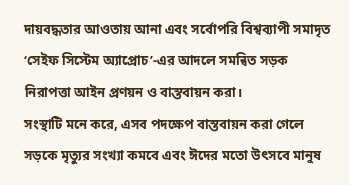দায়বদ্ধতার আওতায় আনা এবং সর্বোপরি বিশ্বব্যাপী সমাদৃত ‘সেইফ সিস্টেম অ্যাপ্রোচ’-এর আদলে সমন্বিত সড়ক নিরাপত্তা আইন প্রণয়ন ও বাস্তবায়ন করা।
সংস্থাটি মনে করে, এসব পদক্ষেপ বাস্তবায়ন করা গেলে সড়কে মৃত্যুর সংখ্যা কমবে এবং ঈদের মতো উৎসবে মানুষ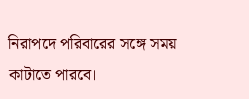নিরাপদে পরিবারের সঙ্গে সময় কাটাতে পারবে।